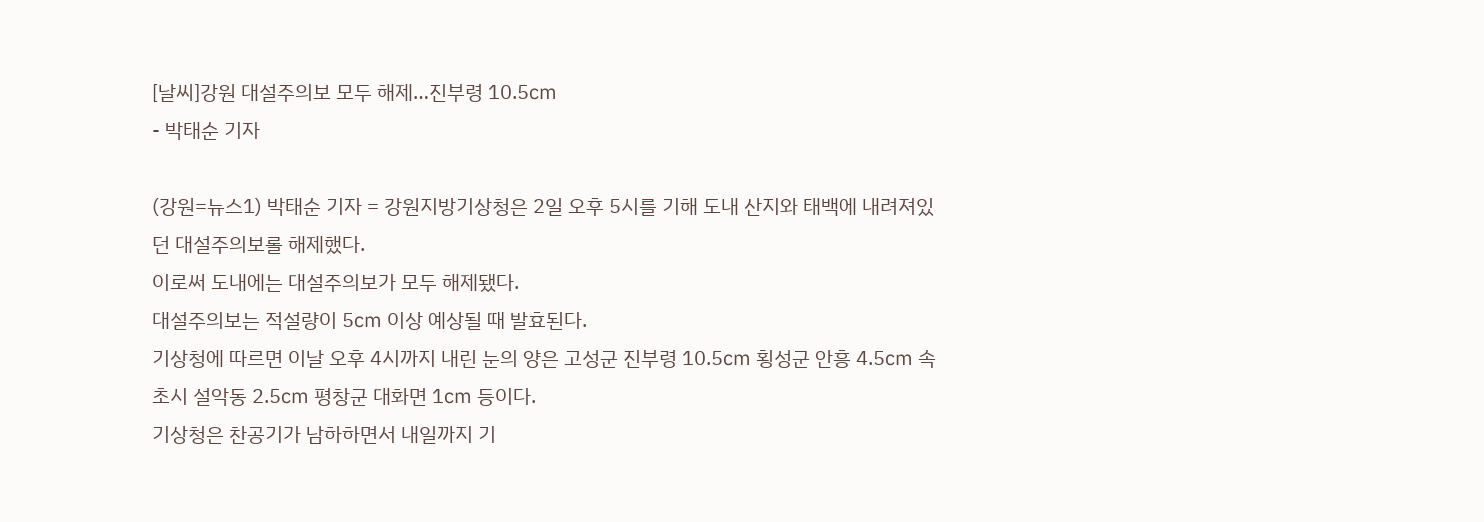[날씨]강원 대설주의보 모두 해제…진부령 10.5㎝
- 박태순 기자

(강원=뉴스1) 박태순 기자 = 강원지방기상청은 2일 오후 5시를 기해 도내 산지와 태백에 내려져있던 대설주의보롤 해제했다.
이로써 도내에는 대설주의보가 모두 해제됐다.
대설주의보는 적설량이 5㎝ 이상 예상될 때 발효된다.
기상청에 따르면 이날 오후 4시까지 내린 눈의 양은 고성군 진부령 10.5㎝ 횡성군 안흥 4.5㎝ 속초시 설악동 2.5㎝ 평창군 대화면 1㎝ 등이다.
기상청은 찬공기가 남하하면서 내일까지 기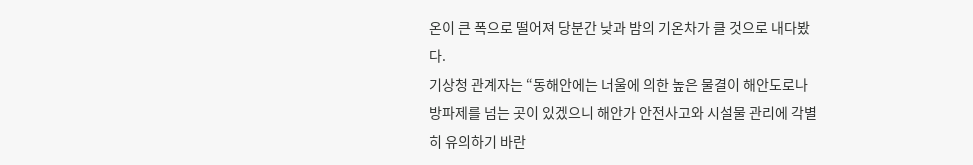온이 큰 폭으로 떨어져 당분간 낮과 밤의 기온차가 클 것으로 내다봤다.
기상청 관계자는 “동해안에는 너울에 의한 높은 물결이 해안도로나 방파제를 넘는 곳이 있겠으니 해안가 안전사고와 시설물 관리에 각별히 유의하기 바란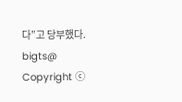다”고 당부했다.
bigts@
Copyright ⓒ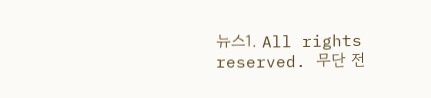뉴스1. All rights reserved. 무단 전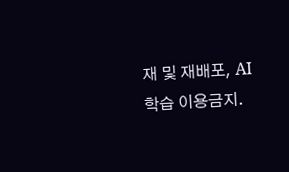재 및 재배포, AI학습 이용금지.